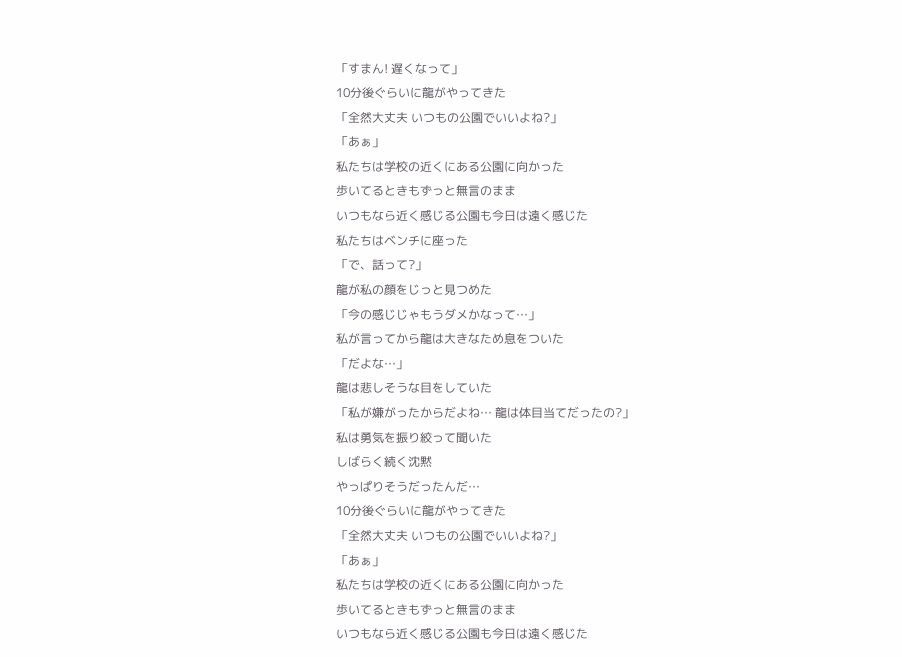「すまん! 遅くなって」
10分後ぐらいに龍がやってきた
「全然大丈夫 いつもの公園でいいよね?」
「あぁ」
私たちは学校の近くにある公園に向かった
歩いてるときもずっと無言のまま
いつもなら近く感じる公園も今日は遠く感じた
私たちはベンチに座った
「で、話って?」
龍が私の顔をじっと見つめた
「今の感じじゃもうダメかなって…」
私が言ってから龍は大きなため息をついた
「だよな…」
龍は悲しそうな目をしていた
「私が嫌がったからだよね… 龍は体目当てだったの?」
私は勇気を振り絞って聞いた
しばらく続く沈黙
やっぱりそうだったんだ…
10分後ぐらいに龍がやってきた
「全然大丈夫 いつもの公園でいいよね?」
「あぁ」
私たちは学校の近くにある公園に向かった
歩いてるときもずっと無言のまま
いつもなら近く感じる公園も今日は遠く感じた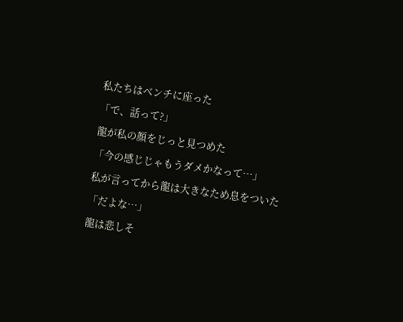私たちはベンチに座った
「で、話って?」
龍が私の顔をじっと見つめた
「今の感じじゃもうダメかなって…」
私が言ってから龍は大きなため息をついた
「だよな…」
龍は悲しそ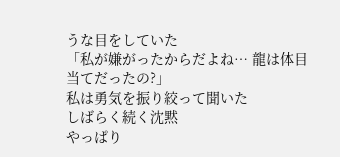うな目をしていた
「私が嫌がったからだよね… 龍は体目当てだったの?」
私は勇気を振り絞って聞いた
しばらく続く沈黙
やっぱり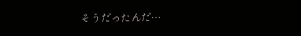そうだったんだ…